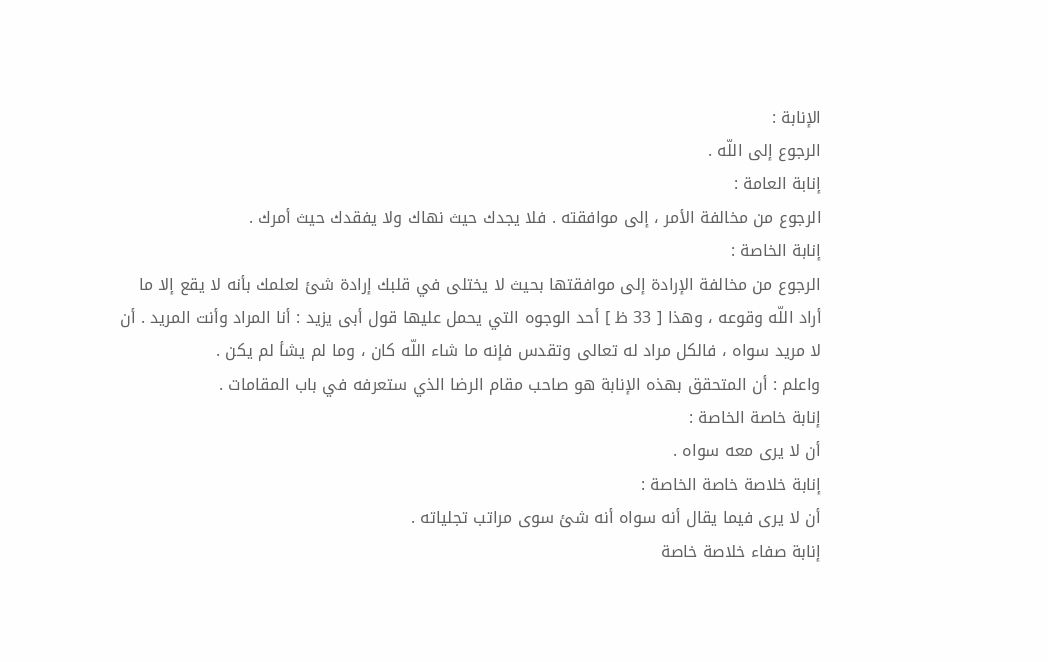الإنابة :
الرجوع إلى اللّه .
إنابة العامة :
الرجوع من مخالفة الأمر ، إلى موافقته . فلا يجدك حيث نهاك ولا يفقدك حيث أمرك .
إنابة الخاصة :
الرجوع من مخالفة الإرادة إلى موافقتها بحيث لا يختلى في قلبك إرادة شئ لعلمك بأنه لا يقع إلا ما أراد اللّه وقوعه ، وهذا [ 33 ظ ] أحد الوجوه التي يحمل عليها قول أبى يزيد : أنا المراد وأنت المريد . أن لا مريد سواه ، فالكل مراد له تعالى وتقدس فإنه ما شاء اللّه كان ، وما لم يشأ لم يكن .
واعلم : أن المتحقق بهذه الإنابة هو صاحب مقام الرضا الذي ستعرفه في باب المقامات .
إنابة خاصة الخاصة :
أن لا يرى معه سواه .
إنابة خلاصة خاصة الخاصة :
أن لا يرى فيما يقال أنه سواه أنه شئ سوى مراتب تجلياته .
إنابة صفاء خلاصة خاصة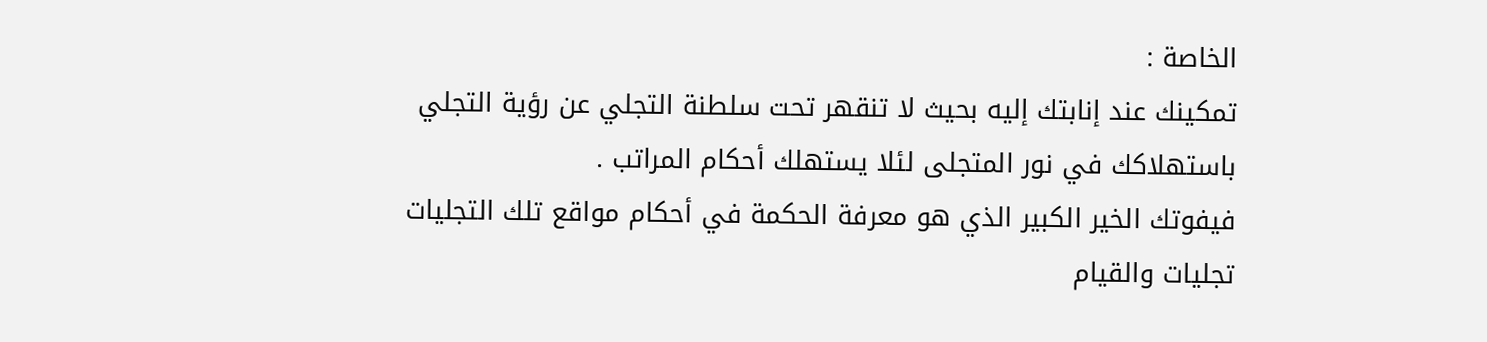الخاصة :
تمكينك عند إنابتك إليه بحيث لا تنقهر تحت سلطنة التجلي عن رؤية التجلي باستهلاكك في نور المتجلى لئلا يستهلك أحكام المراتب .
فيفوتك الخير الكبير الذي هو معرفة الحكمة في أحكام مواقع تلك التجليات تجليات والقيام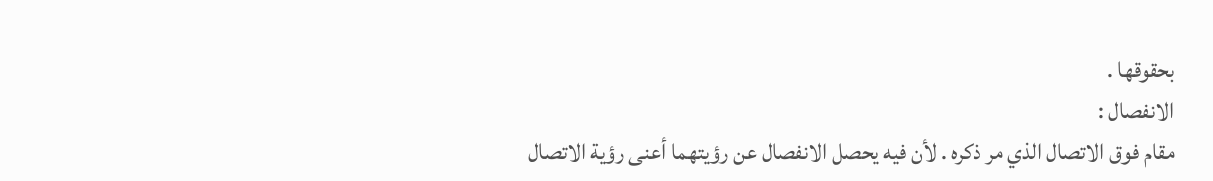بحقوقها .
الانفصال :
مقام فوق الاتصال الذي مر ذكره . لأن فيه يحصل الانفصال عن رؤيتهما أعنى رؤية الاتصال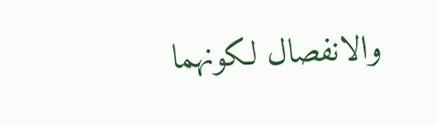والانفصال لكونهما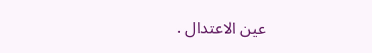عين الاعتدال .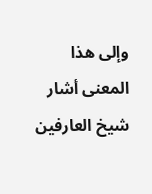وإلى هذا المعنى أشار شيخ العارفين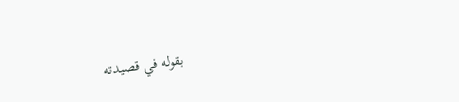بقوله في قصيدته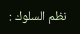نظم السلوك :